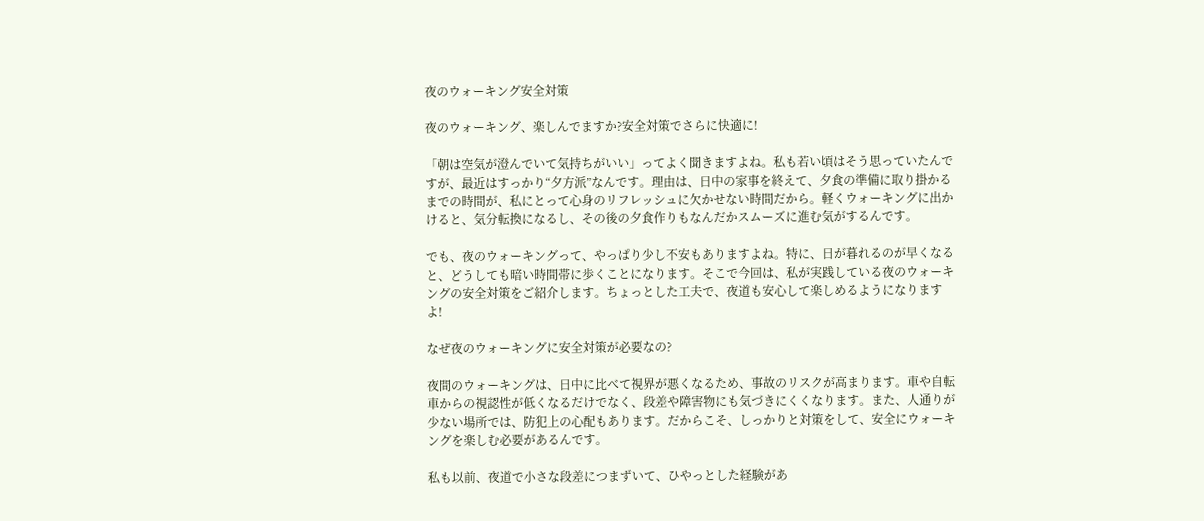夜のウォーキング安全対策

夜のウォーキング、楽しんでますか?安全対策でさらに快適に!

「朝は空気が澄んでいて気持ちがいい」ってよく聞きますよね。私も若い頃はそう思っていたんですが、最近はすっかり“夕方派”なんです。理由は、日中の家事を終えて、夕食の準備に取り掛かるまでの時間が、私にとって心身のリフレッシュに欠かせない時間だから。軽くウォーキングに出かけると、気分転換になるし、その後の夕食作りもなんだかスムーズに進む気がするんです。

でも、夜のウォーキングって、やっぱり少し不安もありますよね。特に、日が暮れるのが早くなると、どうしても暗い時間帯に歩くことになります。そこで今回は、私が実践している夜のウォーキングの安全対策をご紹介します。ちょっとした工夫で、夜道も安心して楽しめるようになりますよ!

なぜ夜のウォーキングに安全対策が必要なの?

夜間のウォーキングは、日中に比べて視界が悪くなるため、事故のリスクが高まります。車や自転車からの視認性が低くなるだけでなく、段差や障害物にも気づきにくくなります。また、人通りが少ない場所では、防犯上の心配もあります。だからこそ、しっかりと対策をして、安全にウォーキングを楽しむ必要があるんです。

私も以前、夜道で小さな段差につまずいて、ひやっとした経験があ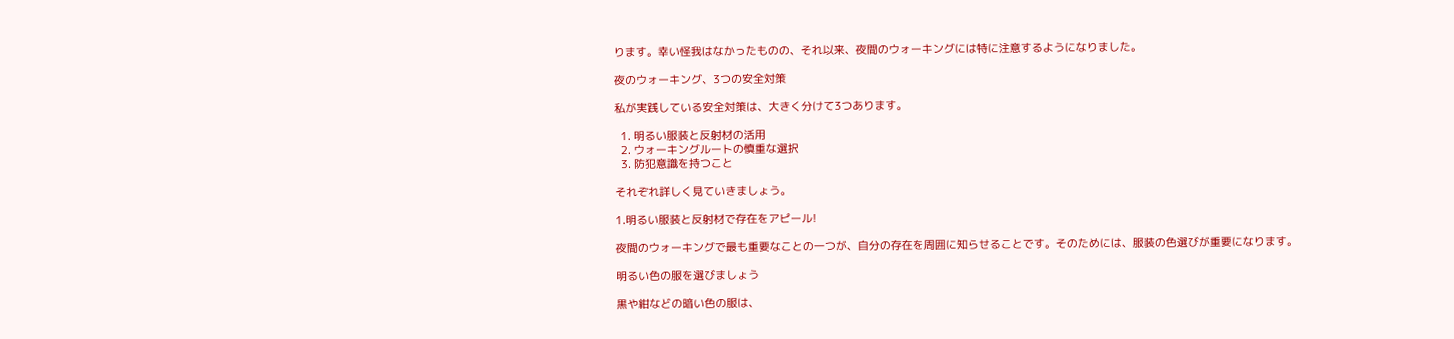ります。幸い怪我はなかったものの、それ以来、夜間のウォーキングには特に注意するようになりました。

夜のウォーキング、3つの安全対策

私が実践している安全対策は、大きく分けて3つあります。

  1. 明るい服装と反射材の活用
  2. ウォーキングルートの慎重な選択
  3. 防犯意識を持つこと

それぞれ詳しく見ていきましょう。

1.明るい服装と反射材で存在をアピール!

夜間のウォーキングで最も重要なことの一つが、自分の存在を周囲に知らせることです。そのためには、服装の色選びが重要になります。

明るい色の服を選びましょう

黒や紺などの暗い色の服は、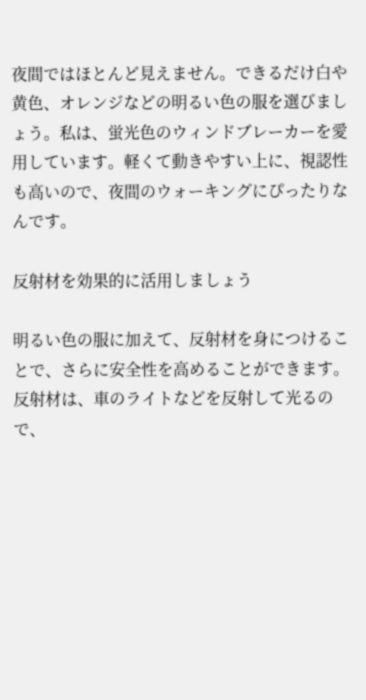夜間ではほとんど見えません。できるだけ白や黄色、オレンジなどの明るい色の服を選びましょう。私は、蛍光色のウィンドブレーカーを愛用しています。軽くて動きやすい上に、視認性も高いので、夜間のウォーキングにぴったりなんです。

反射材を効果的に活用しましょう

明るい色の服に加えて、反射材を身につけることで、さらに安全性を高めることができます。反射材は、車のライトなどを反射して光るので、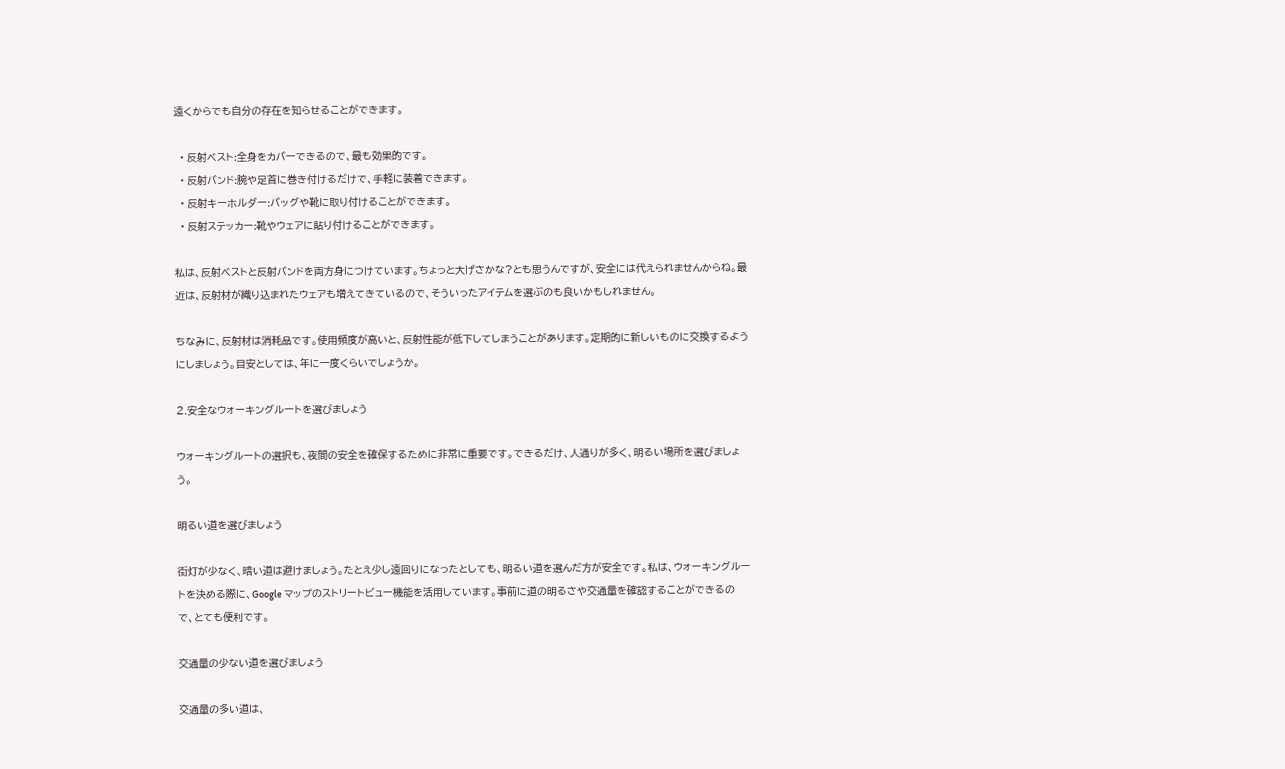遠くからでも自分の存在を知らせることができます。

  • 反射ベスト:全身をカバーできるので、最も効果的です。
  • 反射バンド:腕や足首に巻き付けるだけで、手軽に装着できます。
  • 反射キーホルダー:バッグや靴に取り付けることができます。
  • 反射ステッカー:靴やウェアに貼り付けることができます。

私は、反射ベストと反射バンドを両方身につけています。ちょっと大げさかな?とも思うんですが、安全には代えられませんからね。最近は、反射材が織り込まれたウェアも増えてきているので、そういったアイテムを選ぶのも良いかもしれません。

ちなみに、反射材は消耗品です。使用頻度が高いと、反射性能が低下してしまうことがあります。定期的に新しいものに交換するようにしましょう。目安としては、年に一度くらいでしょうか。

2.安全なウォーキングルートを選びましょう

ウォーキングルートの選択も、夜間の安全を確保するために非常に重要です。できるだけ、人通りが多く、明るい場所を選びましょう。

明るい道を選びましょう

街灯が少なく、暗い道は避けましょう。たとえ少し遠回りになったとしても、明るい道を選んだ方が安全です。私は、ウォーキングルートを決める際に、Google マップのストリートビュー機能を活用しています。事前に道の明るさや交通量を確認することができるので、とても便利です。

交通量の少ない道を選びましょう

交通量の多い道は、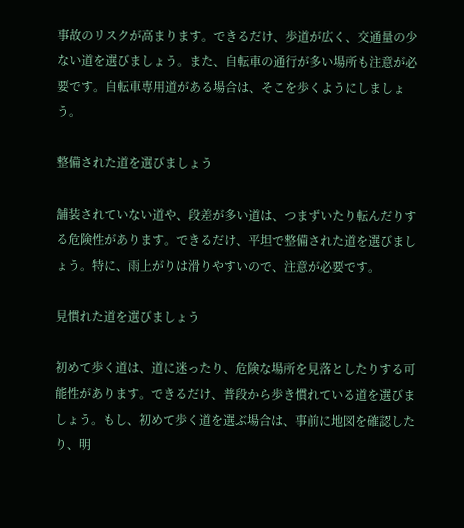事故のリスクが高まります。できるだけ、歩道が広く、交通量の少ない道を選びましょう。また、自転車の通行が多い場所も注意が必要です。自転車専用道がある場合は、そこを歩くようにしましょう。

整備された道を選びましょう

舗装されていない道や、段差が多い道は、つまずいたり転んだりする危険性があります。できるだけ、平坦で整備された道を選びましょう。特に、雨上がりは滑りやすいので、注意が必要です。

見慣れた道を選びましょう

初めて歩く道は、道に迷ったり、危険な場所を見落としたりする可能性があります。できるだけ、普段から歩き慣れている道を選びましょう。もし、初めて歩く道を選ぶ場合は、事前に地図を確認したり、明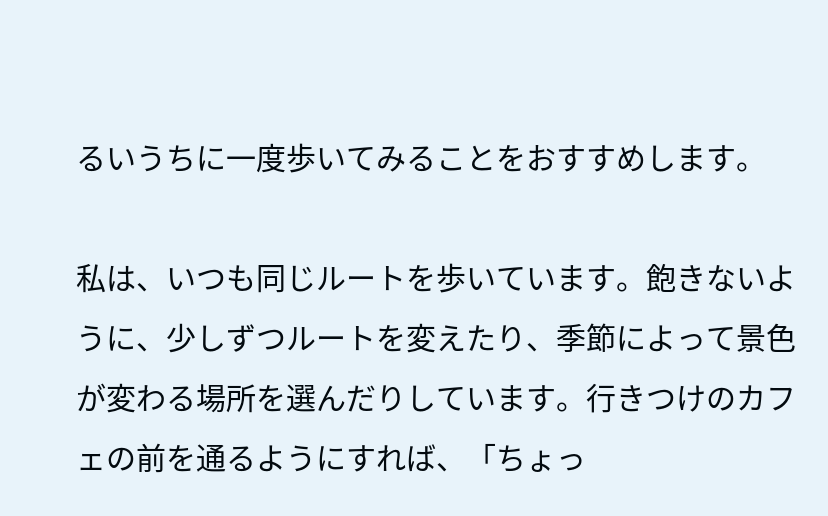るいうちに一度歩いてみることをおすすめします。

私は、いつも同じルートを歩いています。飽きないように、少しずつルートを変えたり、季節によって景色が変わる場所を選んだりしています。行きつけのカフェの前を通るようにすれば、「ちょっ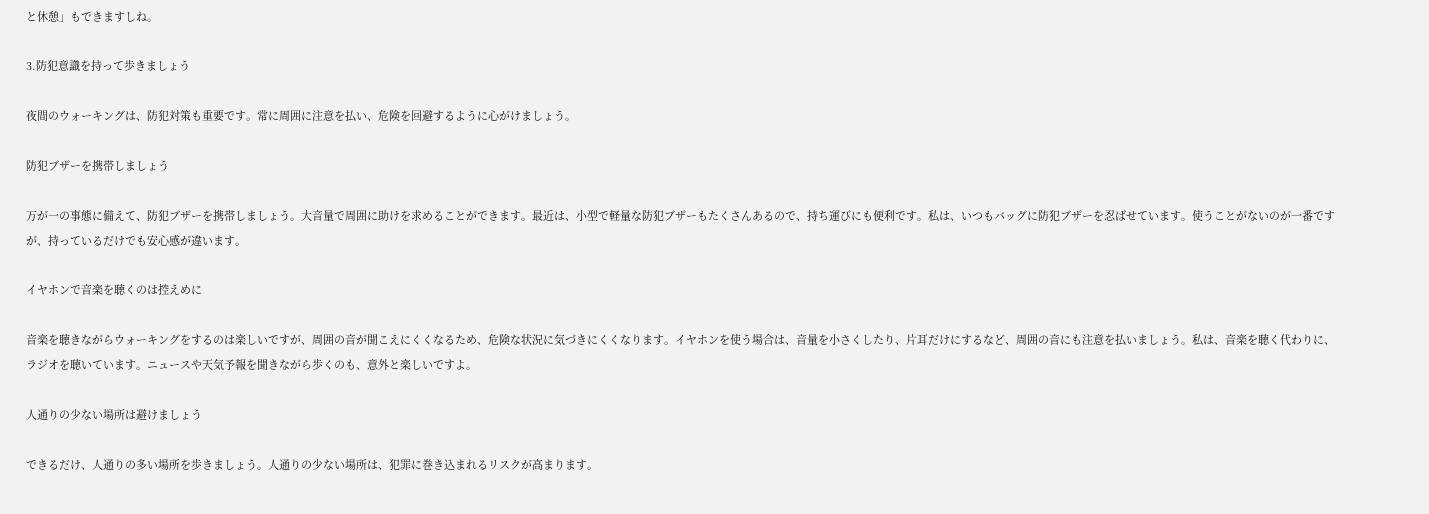と休憩」もできますしね。

3.防犯意識を持って歩きましょう

夜間のウォーキングは、防犯対策も重要です。常に周囲に注意を払い、危険を回避するように心がけましょう。

防犯ブザーを携帯しましょう

万が一の事態に備えて、防犯ブザーを携帯しましょう。大音量で周囲に助けを求めることができます。最近は、小型で軽量な防犯ブザーもたくさんあるので、持ち運びにも便利です。私は、いつもバッグに防犯ブザーを忍ばせています。使うことがないのが一番ですが、持っているだけでも安心感が違います。

イヤホンで音楽を聴くのは控えめに

音楽を聴きながらウォーキングをするのは楽しいですが、周囲の音が聞こえにくくなるため、危険な状況に気づきにくくなります。イヤホンを使う場合は、音量を小さくしたり、片耳だけにするなど、周囲の音にも注意を払いましょう。私は、音楽を聴く代わりに、ラジオを聴いています。ニュースや天気予報を聞きながら歩くのも、意外と楽しいですよ。

人通りの少ない場所は避けましょう

できるだけ、人通りの多い場所を歩きましょう。人通りの少ない場所は、犯罪に巻き込まれるリスクが高まります。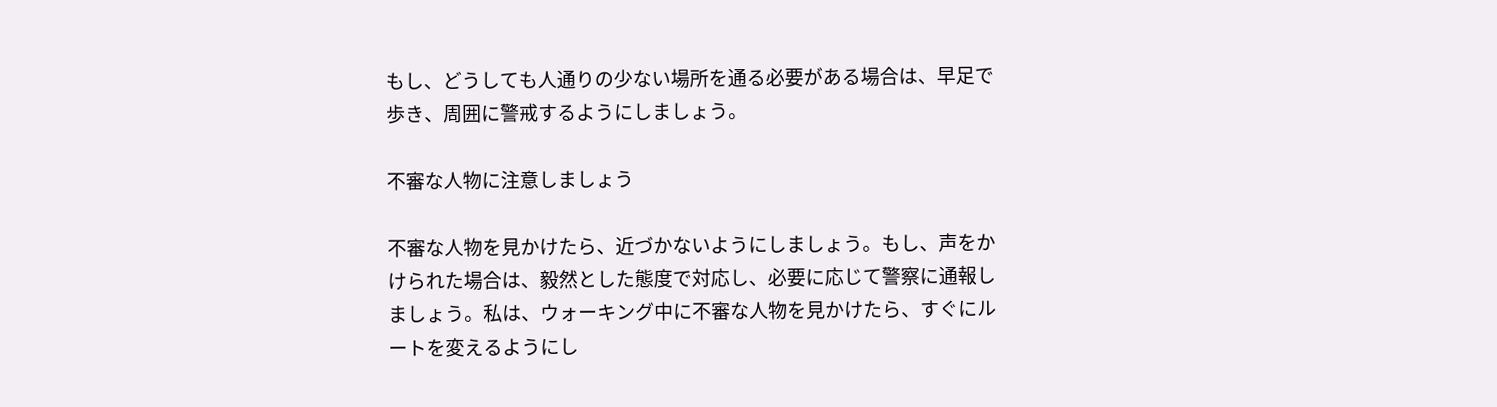もし、どうしても人通りの少ない場所を通る必要がある場合は、早足で歩き、周囲に警戒するようにしましょう。

不審な人物に注意しましょう

不審な人物を見かけたら、近づかないようにしましょう。もし、声をかけられた場合は、毅然とした態度で対応し、必要に応じて警察に通報しましょう。私は、ウォーキング中に不審な人物を見かけたら、すぐにルートを変えるようにし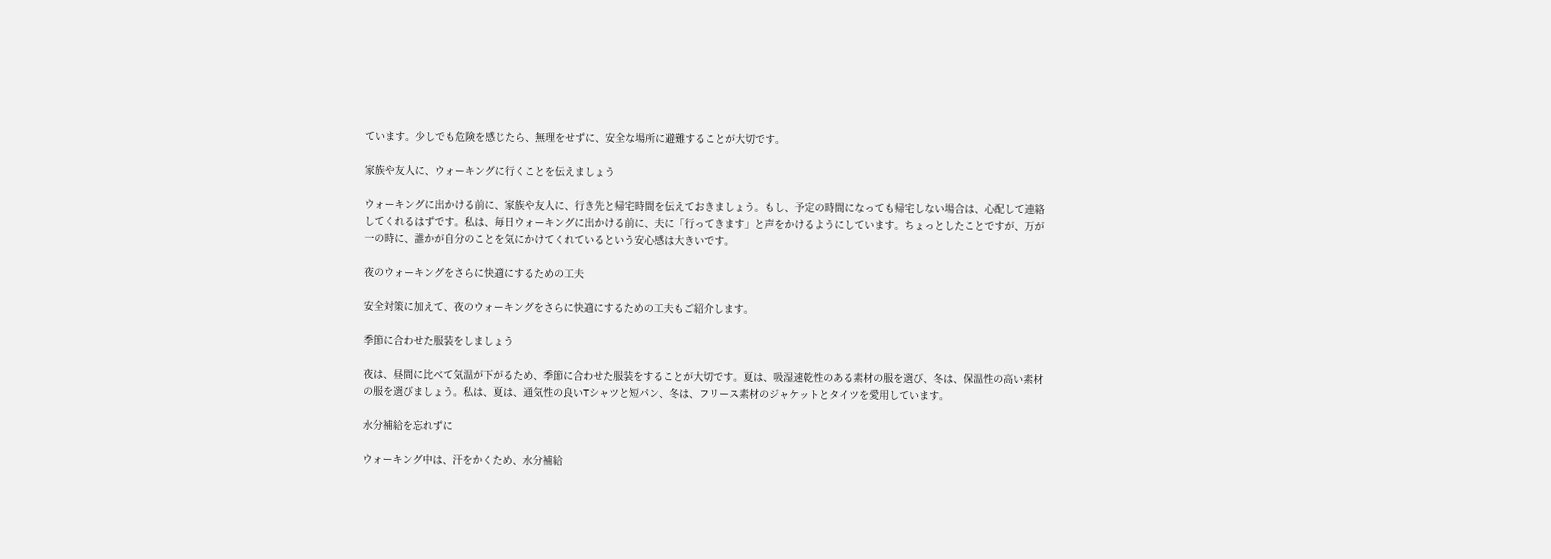ています。少しでも危険を感じたら、無理をせずに、安全な場所に避難することが大切です。

家族や友人に、ウォーキングに行くことを伝えましょう

ウォーキングに出かける前に、家族や友人に、行き先と帰宅時間を伝えておきましょう。もし、予定の時間になっても帰宅しない場合は、心配して連絡してくれるはずです。私は、毎日ウォーキングに出かける前に、夫に「行ってきます」と声をかけるようにしています。ちょっとしたことですが、万が一の時に、誰かが自分のことを気にかけてくれているという安心感は大きいです。

夜のウォーキングをさらに快適にするための工夫

安全対策に加えて、夜のウォーキングをさらに快適にするための工夫もご紹介します。

季節に合わせた服装をしましょう

夜は、昼間に比べて気温が下がるため、季節に合わせた服装をすることが大切です。夏は、吸湿速乾性のある素材の服を選び、冬は、保温性の高い素材の服を選びましょう。私は、夏は、通気性の良いTシャツと短パン、冬は、フリース素材のジャケットとタイツを愛用しています。

水分補給を忘れずに

ウォーキング中は、汗をかくため、水分補給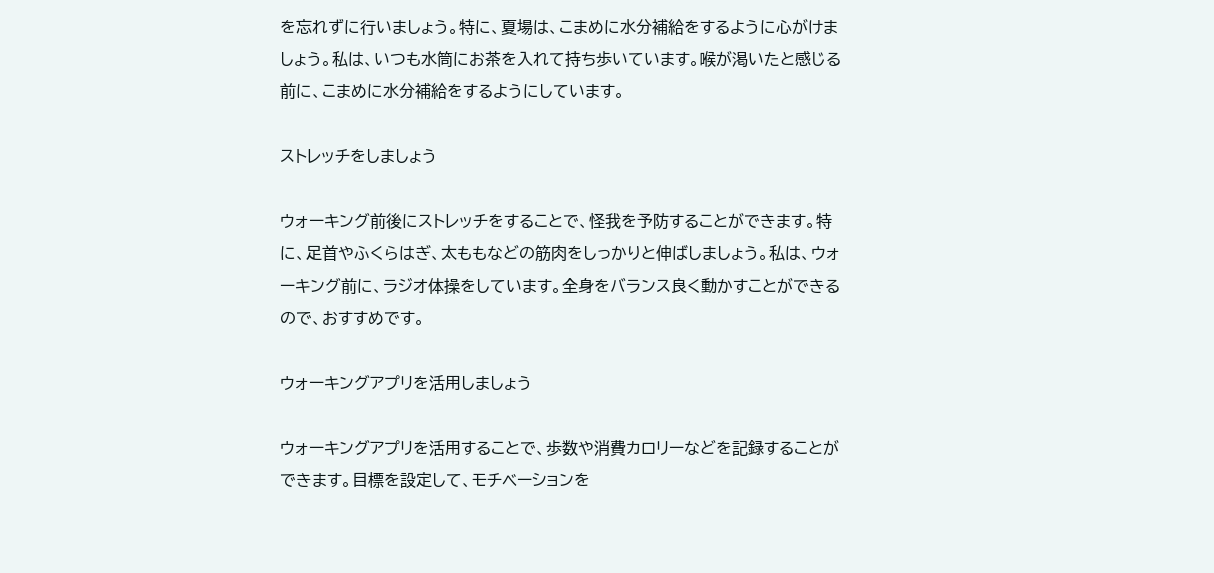を忘れずに行いましょう。特に、夏場は、こまめに水分補給をするように心がけましょう。私は、いつも水筒にお茶を入れて持ち歩いています。喉が渇いたと感じる前に、こまめに水分補給をするようにしています。

ストレッチをしましょう

ウォーキング前後にストレッチをすることで、怪我を予防することができます。特に、足首やふくらはぎ、太ももなどの筋肉をしっかりと伸ばしましょう。私は、ウォーキング前に、ラジオ体操をしています。全身をバランス良く動かすことができるので、おすすめです。

ウォーキングアプリを活用しましょう

ウォーキングアプリを活用することで、歩数や消費カロリーなどを記録することができます。目標を設定して、モチベーションを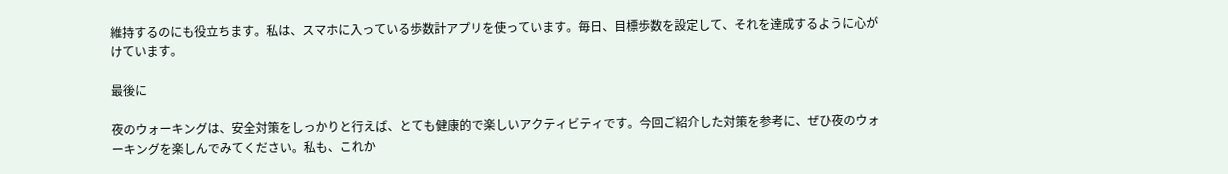維持するのにも役立ちます。私は、スマホに入っている歩数計アプリを使っています。毎日、目標歩数を設定して、それを達成するように心がけています。

最後に

夜のウォーキングは、安全対策をしっかりと行えば、とても健康的で楽しいアクティビティです。今回ご紹介した対策を参考に、ぜひ夜のウォーキングを楽しんでみてください。私も、これか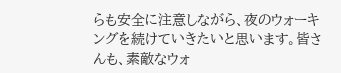らも安全に注意しながら、夜のウォーキングを続けていきたいと思います。皆さんも、素敵なウォ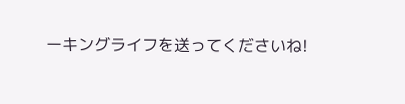ーキングライフを送ってくださいね!